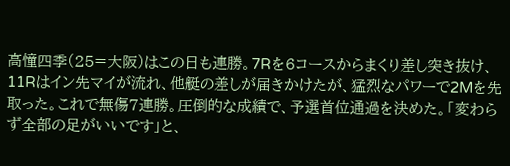高憧四季(25=大阪)はこの日も連勝。7Rを6コースからまくり差し突き抜け、11Rはイン先マイが流れ、他艇の差しが届きかけたが、猛烈なパワーで2Mを先取った。これで無傷7連勝。圧倒的な成績で、予選首位通過を決めた。「変わらず全部の足がいいです」と、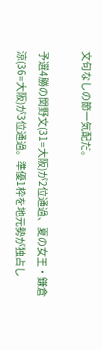文句なしの節一気配だ。

予選4勝の関野文(31=大阪)が2位通過、夏の女王・鎌倉涼(36=大阪)が3位通過。準優1枠を地元勢が独占し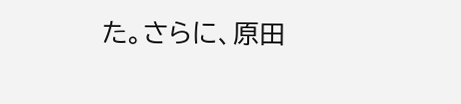た。さらに、原田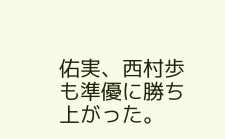佑実、西村歩も準優に勝ち上がった。